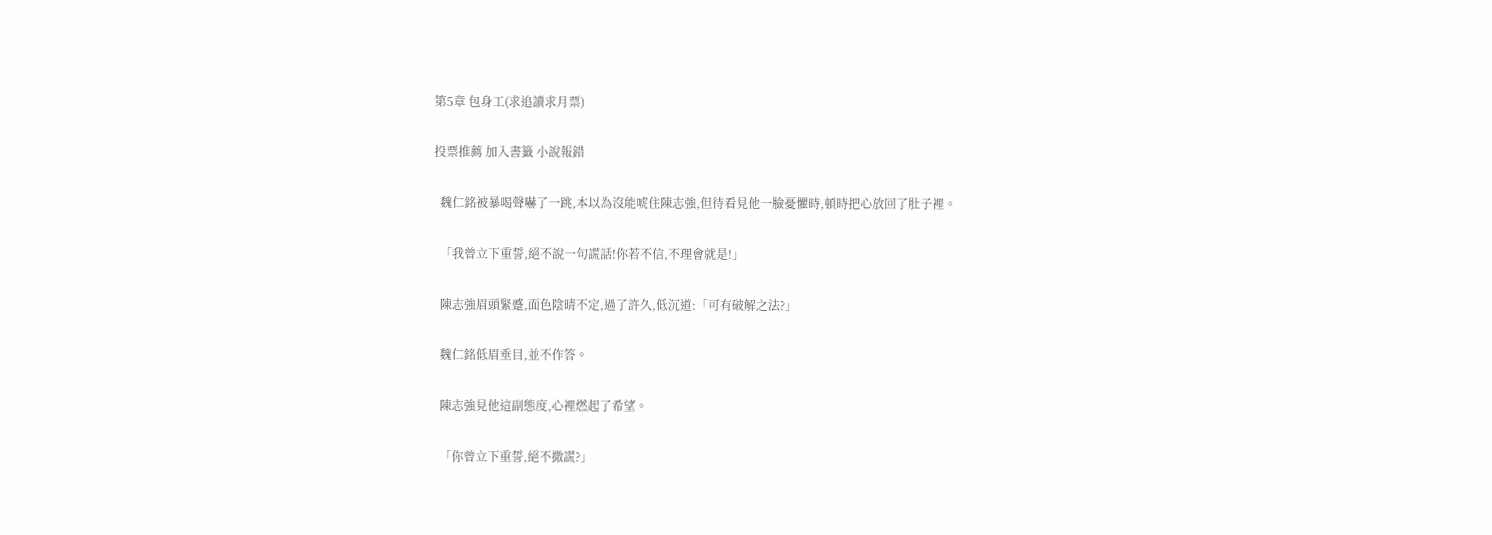第5章 包身工(求追讀求月票)

投票推薦 加入書籤 小說報錯

  魏仁銘被暴喝聲嚇了一跳,本以為沒能唬住陳志強,但待看見他一臉憂懼時,頓時把心放回了肚子裡。

  「我曾立下重誓,絕不說一句謊話!你若不信,不理會就是!」

  陳志強眉頭緊蹙,面色陰晴不定,過了許久,低沉道:「可有破解之法?」

  魏仁銘低眉垂目,並不作答。

  陳志強見他這副態度,心裡燃起了希望。

  「你曾立下重誓,絕不撒謊?」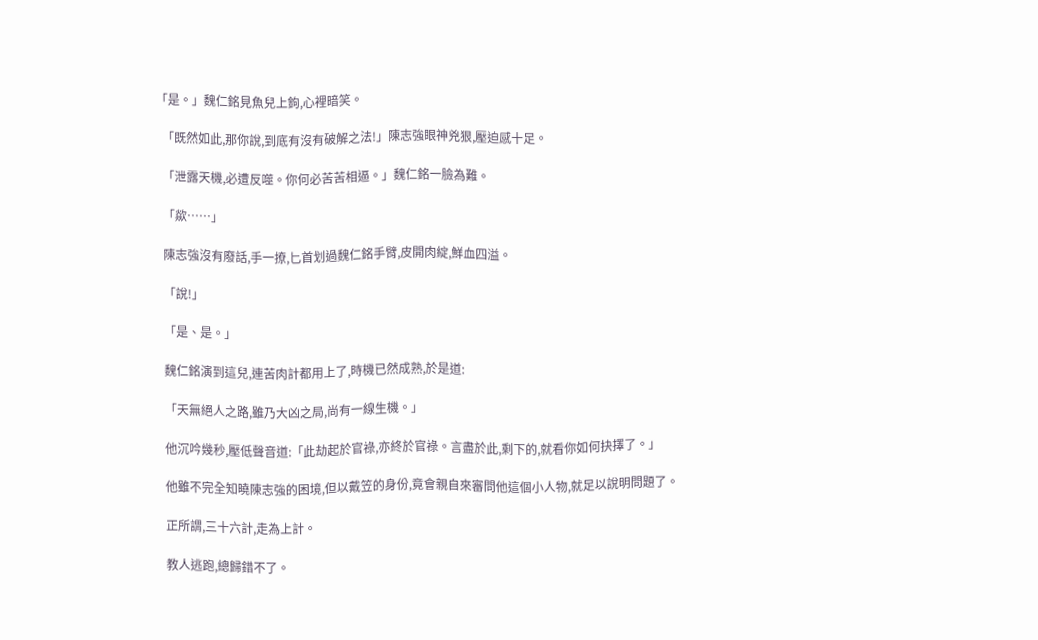「是。」魏仁銘見魚兒上鉤,心裡暗笑。

  「既然如此,那你說,到底有沒有破解之法!」陳志強眼神兇狠,壓迫感十足。

  「泄露天機,必遭反噬。你何必苦苦相逼。」魏仁銘一臉為難。

  「歘……」

  陳志強沒有廢話,手一撩,匕首划過魏仁銘手臂,皮開肉綻,鮮血四溢。

  「說!」

  「是、是。」

  魏仁銘演到這兒,連苦肉計都用上了,時機已然成熟,於是道:

  「天無絕人之路,雖乃大凶之局,尚有一線生機。」

  他沉吟幾秒,壓低聲音道:「此劫起於官祿,亦終於官祿。言盡於此,剩下的,就看你如何抉擇了。」

  他雖不完全知曉陳志強的困境,但以戴笠的身份,竟會親自來審問他這個小人物,就足以說明問題了。

  正所謂,三十六計,走為上計。

  教人逃跑,總歸錯不了。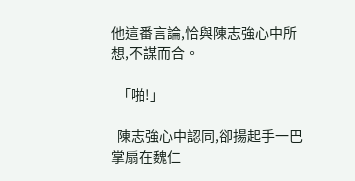他這番言論,恰與陳志強心中所想,不謀而合。

  「啪!」

  陳志強心中認同,卻揚起手一巴掌扇在魏仁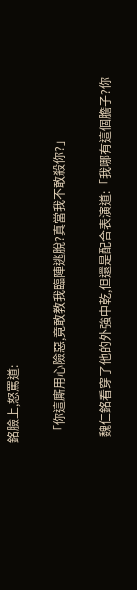銘臉上,怒罵道:

  「你這廝用心險惡,竟敢教我臨陣逃脫?真當我不敢殺你?」

  魏仁銘看穿了他的外強中乾,但還是配合表演道:「我哪有這個膽子?你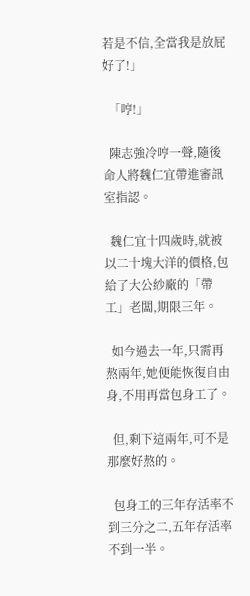若是不信,全當我是放屁好了!」

  「哼!」

  陳志強冷哼一聲,隨後命人將魏仁宜帶進審訊室指認。

  魏仁宜十四歲時,就被以二十塊大洋的價格,包給了大公紗廠的「帶工」老闆,期限三年。

  如今過去一年,只需再熬兩年,她便能恢復自由身,不用再當包身工了。

  但,剩下這兩年,可不是那麼好熬的。

  包身工的三年存活率不到三分之二,五年存活率不到一半。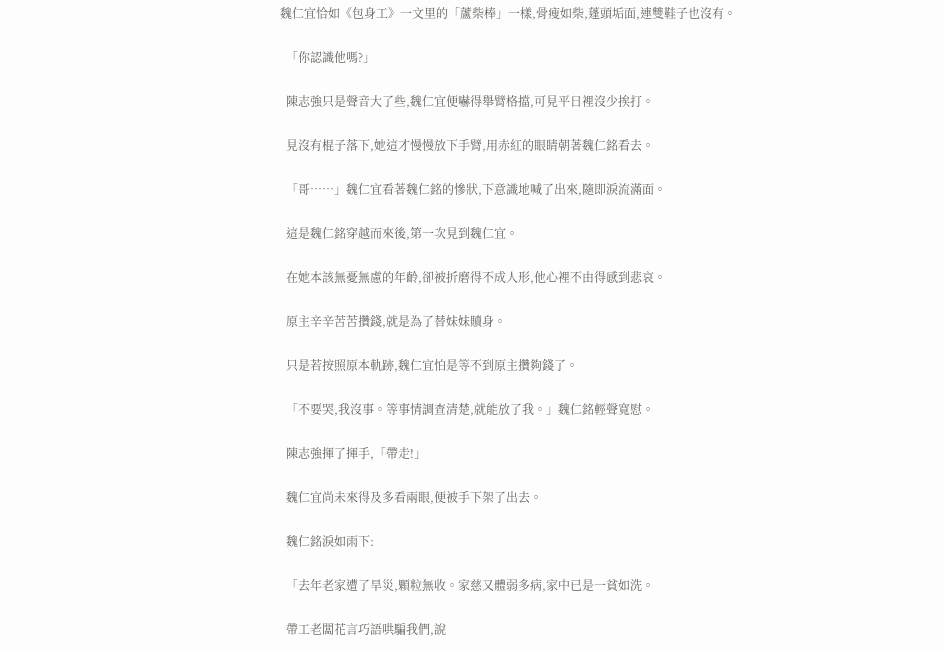魏仁宜恰如《包身工》一文里的「蘆柴棒」一樣,骨瘦如柴,蓬頭垢面,連雙鞋子也沒有。

  「你認識他嗎?」

  陳志強只是聲音大了些,魏仁宜便嚇得舉臂格擋,可見平日裡沒少挨打。

  見沒有棍子落下,她這才慢慢放下手臂,用赤紅的眼睛朝著魏仁銘看去。

  「哥……」魏仁宜看著魏仁銘的慘狀,下意識地喊了出來,隨即淚流滿面。

  這是魏仁銘穿越而來後,第一次見到魏仁宜。

  在她本該無憂無慮的年齡,卻被折磨得不成人形,他心裡不由得感到悲哀。

  原主辛辛苦苦攢錢,就是為了替妹妹贖身。

  只是若按照原本軌跡,魏仁宜怕是等不到原主攢夠錢了。

  「不要哭,我沒事。等事情調查清楚,就能放了我。」魏仁銘輕聲寬慰。

  陳志強揮了揮手,「帶走!」

  魏仁宜尚未來得及多看兩眼,便被手下架了出去。

  魏仁銘淚如雨下:

  「去年老家遭了旱災,顆粒無收。家慈又體弱多病,家中已是一貧如洗。

  帶工老闆花言巧語哄騙我們,說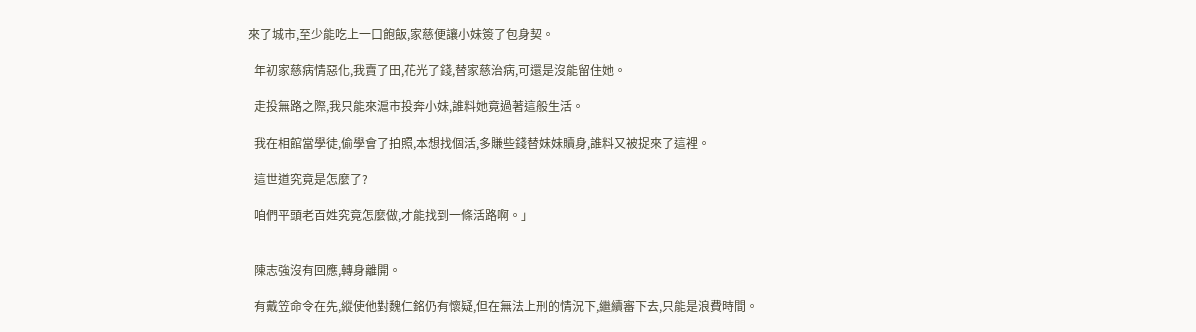來了城市,至少能吃上一口飽飯,家慈便讓小妹簽了包身契。

  年初家慈病情惡化,我賣了田,花光了錢,替家慈治病,可還是沒能留住她。

  走投無路之際,我只能來滬市投奔小妹,誰料她竟過著這般生活。

  我在相館當學徒,偷學會了拍照,本想找個活,多賺些錢替妹妹贖身,誰料又被捉來了這裡。

  這世道究竟是怎麼了?

  咱們平頭老百姓究竟怎麼做,才能找到一條活路啊。」


  陳志強沒有回應,轉身離開。

  有戴笠命令在先,縱使他對魏仁銘仍有懷疑,但在無法上刑的情況下,繼續審下去,只能是浪費時間。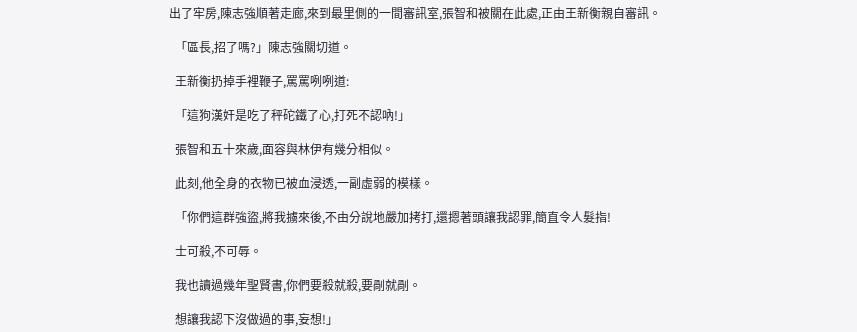出了牢房,陳志強順著走廊,來到最里側的一間審訊室,張智和被關在此處,正由王新衡親自審訊。

  「區長,招了嗎?」陳志強關切道。

  王新衡扔掉手裡鞭子,罵罵咧咧道:

  「這狗漢奸是吃了秤砣鐵了心,打死不認吶!」

  張智和五十來歲,面容與林伊有幾分相似。

  此刻,他全身的衣物已被血浸透,一副虛弱的模樣。

  「你們這群強盜,將我擄來後,不由分說地嚴加拷打,還摁著頭讓我認罪,簡直令人髮指!

  士可殺,不可辱。

  我也讀過幾年聖賢書,你們要殺就殺,要剮就剮。

  想讓我認下沒做過的事,妄想!」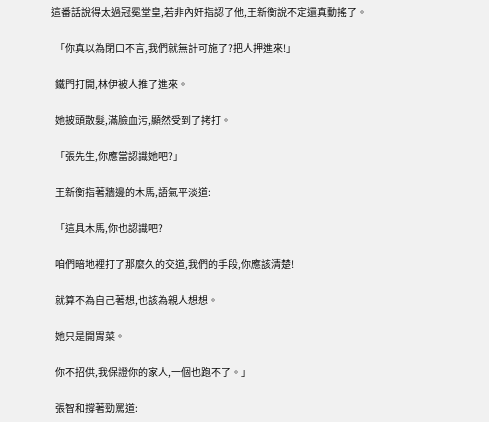這番話說得太過冠冕堂皇,若非內奸指認了他,王新衡說不定還真動搖了。

  「你真以為閉口不言,我們就無計可施了?把人押進來!」

  鐵門打開,林伊被人推了進來。

  她披頭散髮,滿臉血污,顯然受到了拷打。

  「張先生,你應當認識她吧?」

  王新衡指著牆邊的木馬,語氣平淡道:

  「這具木馬,你也認識吧?

  咱們暗地裡打了那麼久的交道,我們的手段,你應該清楚!

  就算不為自己著想,也該為親人想想。

  她只是開胃菜。

  你不招供,我保證你的家人,一個也跑不了。」

  張智和撐著勁罵道: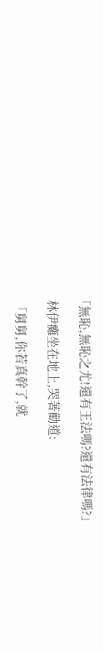「無恥,無恥之尤!還有王法嗎?還有法律嗎?」

  林伊癱坐在地上,哭著勸道:

  「舅舅,你若真幹了,就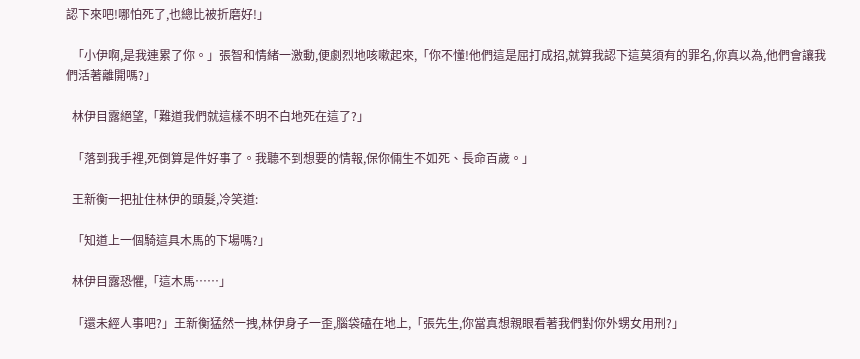認下來吧!哪怕死了,也總比被折磨好!」

  「小伊啊,是我連累了你。」張智和情緒一激動,便劇烈地咳嗽起來,「你不懂!他們這是屈打成招,就算我認下這莫須有的罪名,你真以為,他們會讓我們活著離開嗎?」

  林伊目露絕望,「難道我們就這樣不明不白地死在這了?」

  「落到我手裡,死倒算是件好事了。我聽不到想要的情報,保你倆生不如死、長命百歲。」

  王新衡一把扯住林伊的頭髮,冷笑道:

  「知道上一個騎這具木馬的下場嗎?」

  林伊目露恐懼,「這木馬……」

  「還未經人事吧?」王新衡猛然一拽,林伊身子一歪,腦袋磕在地上,「張先生,你當真想親眼看著我們對你外甥女用刑?」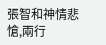張智和神情悲愴,兩行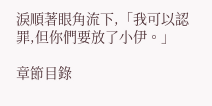淚順著眼角流下,「我可以認罪,但你們要放了小伊。」

章節目錄